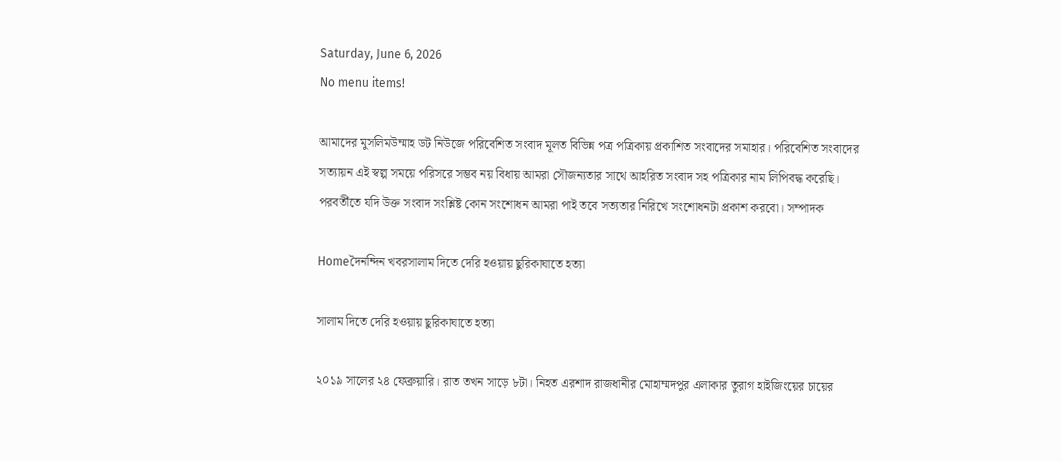Saturday, June 6, 2026
No menu items!

আমাদের মুসলিমউম্মাহ ডট নিউজে পরিবেশিত সংবাদ মূলত বিভিন্ন পত্র পত্রিকায় প্রকাশিত সংবাদের সমাহার। পরিবেশিত সংবাদের সত্যায়ন এই স্বল্প সময়ে পরিসরে সম্ভব নয় বিধায় আমরা সৌজন্যতার সাথে আহরিত সংবাদ সহ পত্রিকার নাম লিপিবদ্ধ করেছি। পরবর্তীতে যদি উক্ত সংবাদ সংশ্লিষ্ট কোন সংশোধন আমরা পাই তবে সত্যতার নিরিখে সংশোধনটা প্রকাশ করবো। সম্পাদক

Homeদৈনন্দিন খবরসালাম দিতে দেরি হওয়ায় ছুরিকাঘাতে হত্যা

সালাম দিতে দেরি হওয়ায় ছুরিকাঘাতে হত্যা

২০১৯ সালের ২৪ ফেব্রুয়ারি। রাত তখন সাড়ে ৮টা। নিহত এরশাদ রাজধানীর মোহাম্মদপুর এলাকার তুরাগ হাইজিংয়ের চায়ের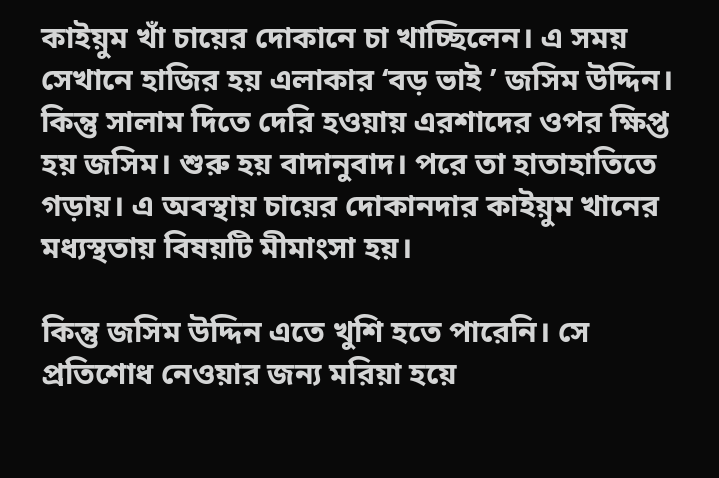কাইয়ুম খাঁ চায়ের দোকানে চা খাচ্ছিলেন। এ সময় সেখানে হাজির হয় এলাকার ‘বড় ভাই ’ জসিম উদ্দিন। কিন্তু সালাম দিতে দেরি হওয়ায় এরশাদের ওপর ক্ষিপ্ত হয় জসিম। শুরু হয় বাদানুবাদ। পরে তা হাতাহাতিতে গড়ায়। এ অবস্থায় চায়ের দোকানদার কাইয়ুম খানের মধ্যস্থতায় বিষয়টি মীমাংসা হয়।

কিন্তু জসিম উদ্দিন এতে খুশি হতে পারেনি। সে প্রতিশোধ নেওয়ার জন্য মরিয়া হয়ে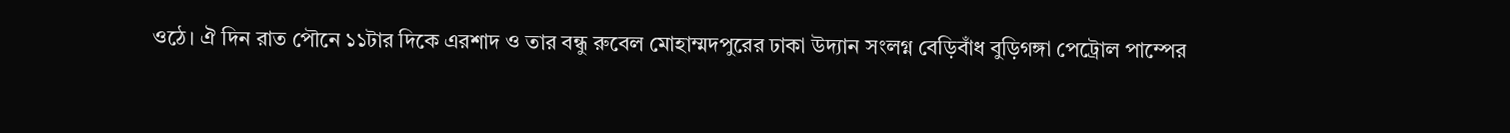ওঠে। ঐ দিন রাত পৌনে ১১টার দিকে এরশাদ ও তার বন্ধু রুবেল মোহাম্মদপুরের ঢাকা উদ্যান সংলগ্ন বেড়িবাঁধ বুড়িগঙ্গা পেট্রোল পাম্পের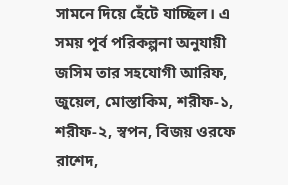সামনে দিয়ে হেঁটে যাচ্ছিল। এ সময় পূর্ব পরিকল্পনা অনুযায়ী জসিম তার সহযোগী আরিফ, জুয়েল, মোস্তাকিম, শরীফ-১, শরীফ-২, স্বপন, বিজয় ওরফে রাশেদ,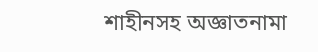শাহীনসহ অজ্ঞাতনামা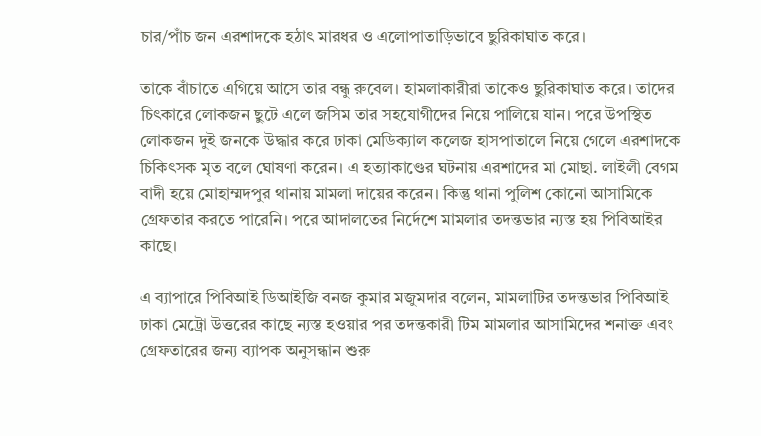চার/পাঁচ জন এরশাদকে হঠাৎ মারধর ও এলোপাতাড়িভাবে ছুরিকাঘাত করে।

তাকে বাঁচাতে এগিয়ে আসে তার বন্ধু রুবেল। হামলাকারীরা তাকেও ছুরিকাঘাত করে। তাদের চিৎকারে লোকজন ছুটে এলে জসিম তার সহযোগীদের নিয়ে পালিয়ে যান। পরে উপস্থিত লোকজন দুই জনকে উদ্ধার করে ঢাকা মেডিক্যাল কলেজ হাসপাতালে নিয়ে গেলে এরশাদকে চিকিৎসক মৃত বলে ঘোষণা করেন। এ হত্যাকাণ্ডের ঘটনায় এরশাদের মা মোছা. লাইলী বেগম বাদী হয়ে মোহাম্মদপুর থানায় মামলা দায়ের করেন। কিন্তু থানা পুলিশ কোনো আসামিকে গ্রেফতার করতে পারেনি। পরে আদালতের নির্দেশে মামলার তদন্তভার ন্যস্ত হয় পিবিআইর কাছে।

এ ব্যাপারে পিবিআই ডিআইজি বনজ কুমার মজুমদার বলেন, মামলাটির তদন্তভার পিবিআই ঢাকা মেট্রো উত্তরের কাছে ন্যস্ত হওয়ার পর তদন্তকারী টিম মামলার আসামিদের শনাক্ত এবং গ্রেফতারের জন্য ব্যাপক অনুসন্ধান শুরু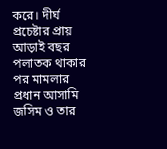করে। দীর্ঘ প্রচেষ্টার প্রায় আড়াই বছর পলাতক থাকার পর মামলার প্রধান আসামি জসিম ও তার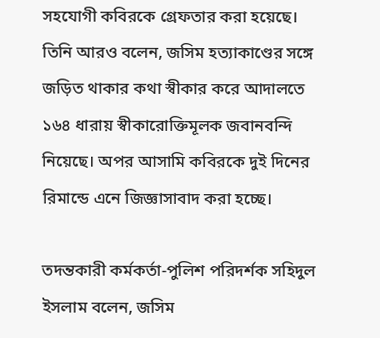সহযোগী কবিরকে গ্রেফতার করা হয়েছে। তিনি আরও বলেন, জসিম হত্যাকাণ্ডের সঙ্গে জড়িত থাকার কথা স্বীকার করে আদালতে ১৬৪ ধারায় স্বীকারোক্তিমূলক জবানবন্দি নিয়েছে। অপর আসামি কবিরকে দুই দিনের রিমান্ডে এনে জিজ্ঞাসাবাদ করা হচ্ছে।

তদন্তকারী কর্মকর্তা-পুলিশ পরিদর্শক সহিদুল ইসলাম বলেন, জসিম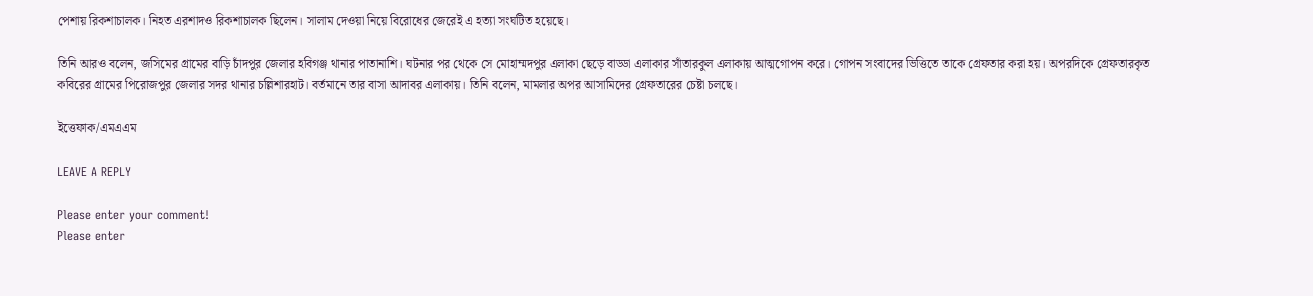পেশায় রিকশাচালক। নিহত এরশাদও রিকশাচালক ছিলেন। সালাম দেওয়া নিয়ে বিরোধের জেরেই এ হত্যা সংঘটিত হয়েছে।

তিনি আরও বলেন, জসিমের গ্রামের বাড়ি চাঁদপুর জেলার হবিগঞ্জ থানার পাতানাশি। ঘটনার পর থেকে সে মোহাম্মদপুর এলাকা ছেড়ে বাড্ডা এলাকার সাঁতারকুল এলাকায় আত্মগোপন করে। গোপন সংবাদের ভিত্তিতে তাকে গ্রেফতার করা হয়। অপরদিকে গ্রেফতারকৃত কবিরের গ্রামের পিরোজপুর জেলার সদর থানার চল্লিশারহাট। বর্তমানে তার বাসা আদাবর এলাকায়। তিনি বলেন, মামলার অপর আসামিদের গ্রেফতারের চেষ্টা চলছে।

ইত্তেফাক/এমএএম

LEAVE A REPLY

Please enter your comment!
Please enter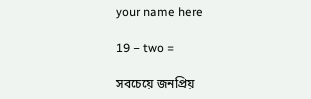your name here

19 − two =

সবচেয়ে জনপ্রিয়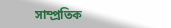সাম্প্রতিক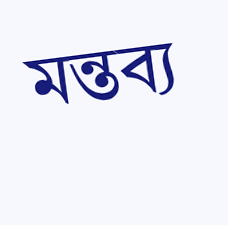মন্তব্য